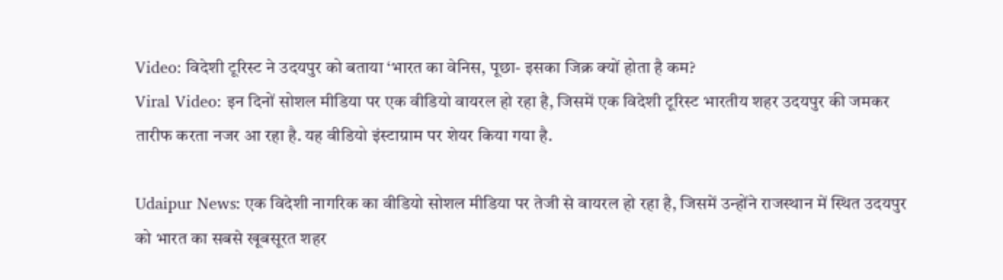Video: विदेशी टूरिस्ट ने उदयपुर को बताया ‘भारत का वेनिस, पूछा- इसका जिक्र क्यों होता है कम?
Viral Video: इन दिनों सोशल मीडिया पर एक वीडियो वायरल हो रहा है, जिसमें एक विदेशी टूरिस्ट भारतीय शहर उदयपुर की जमकर तारीफ करता नजर आ रहा है. यह वीडियो इंस्टाग्राम पर शेयर किया गया है.

Udaipur News: एक विदेशी नागरिक का वीडियो सोशल मीडिया पर तेजी से वायरल हो रहा है, जिसमें उन्होंने राजस्थान में स्थित उदयपुर को भारत का सबसे खूबसूरत शहर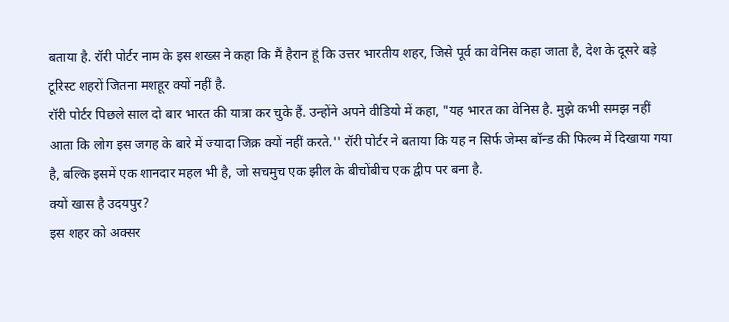बताया है. रॉरी पोर्टर नाम के इस शख्स ने कहा कि मैं हैरान हूं कि उत्तर भारतीय शहर, जिसे पूर्व का वेनिस कहा जाता है, देश के दूसरे बड़े टूरिस्ट शहरों जितना मशहूर क्यों नहीं है.
रॉरी पोर्टर पिछले साल दो बार भारत की यात्रा कर चुके हैं. उन्होंने अपने वीडियो में कहा, "यह भारत का वेनिस है. मुझे कभी समझ नहीं आता कि लोग इस जगह के बारे में ज्यादा जिक्र क्यों नहीं करते.'' रॉरी पोर्टर ने बताया कि यह न सिर्फ जेम्स बॉन्ड की फिल्म में दिखाया गया है, बल्कि इसमें एक शानदार महल भी है, जो सचमुच एक झील के बीचोंबीच एक द्वीप पर बना है.
क्यों खास है उदयपुर?
इस शहर को अक्सर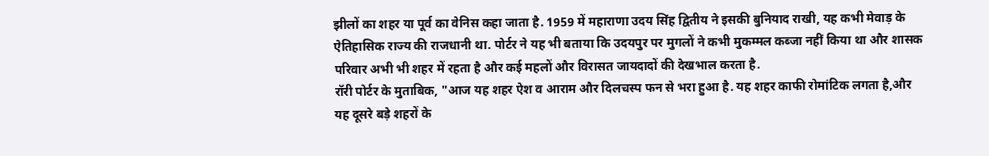झीलों का शहर या पूर्व का वेनिस कहा जाता है. 1959 में महाराणा उदय सिंह द्वितीय ने इसकी बुनियाद राखी, यह कभी मेवाड़ के ऐतिहासिक राज्य की राजधानी था. पोर्टर ने यह भी बताया कि उदयपुर पर मुगलों ने कभी मुकम्मल कब्जा नहीं किया था और शासक परिवार अभी भी शहर में रहता है और कई महलों और विरासत जायदादों की देखभाल करता है.
रॉरी पोर्टर के मुताबिक, "आज यह शहर ऐश व आराम और दिलचस्प फन से भरा हुआ है. यह शहर काफी रोमांटिक लगता है,और यह दूसरे बड़े शहरों के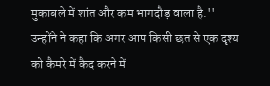मुकाबले में शांत और कम भागदौड़ वाला है.'' उन्होंने ने कहा कि अगर आप किसी छत से एक दृश्य को कैमरे में कैद करने में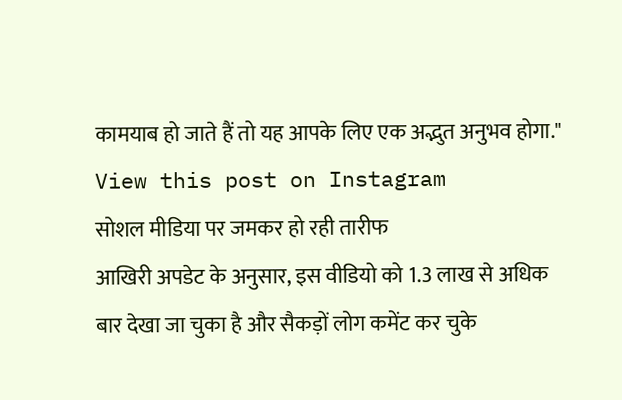कामयाब हो जाते हैं तो यह आपके लिए एक अद्भुत अनुभव होगा."
View this post on Instagram
सोशल मीडिया पर जमकर हो रही तारीफ
आखिरी अपडेट के अनुसार, इस वीडियो को 1.3 लाख से अधिक बार देखा जा चुका है और सैकड़ों लोग कमेंट कर चुके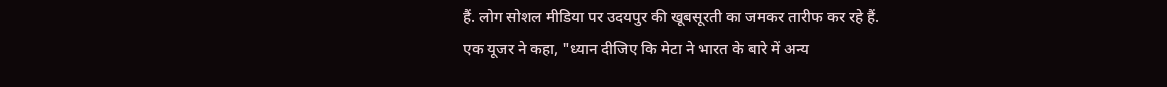हैं. लोग सोशल मीडिया पर उदयपुर की खूबसूरती का जमकर तारीफ कर रहे हैं.
एक यूजर ने कहा, "ध्यान दीजिए कि मेटा ने भारत के बारे में अन्य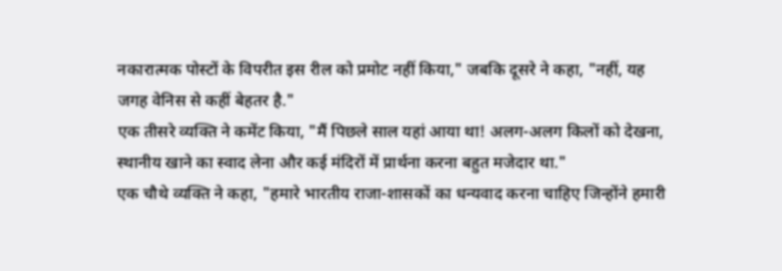नकारात्मक पोस्टों के विपरीत इस रील को प्रमोट नहीं किया," जबकि दूसरे ने कहा, "नहीं, यह जगह वेनिस से कहीं बेहतर है."
एक तीसरे व्यक्ति ने कमेंट किया, "मैं पिछले साल यहां आया था! अलग-अलग किलों को देखना, स्थानीय खाने का स्वाद लेना और कई मंदिरों में प्रार्थना करना बहुत मजेदार था."
एक चौथे व्यक्ति ने कहा, "हमारे भारतीय राजा-शासकों का धन्यवाद करना चाहिए जिन्होंने हमारी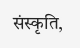संस्कृति,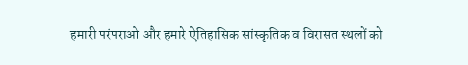हमारी परंपराओ और हमारे ऐतिहासिक सांस्कृतिक व विरासत स्थलों को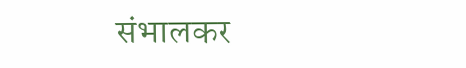संभालकर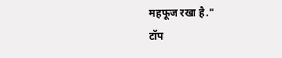महफूज रखा है."
टॉप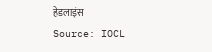हेडलाइंस
Source: IOCL